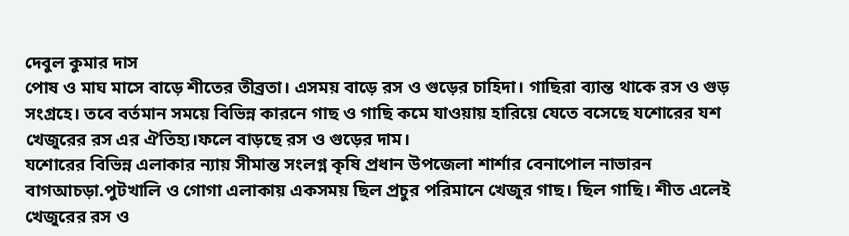দেবুল কুমার দাস
পোষ ও মাঘ মাসে বাড়ে শীতের তীব্রতা। এসময় বাড়ে রস ও গুড়ের চাহিদা। গাছিরা ব্যান্ত থাকে রস ও গুড় সংগ্রহে। তবে বর্তমান সময়ে বিভিন্ন কারনে গাছ ও গাছি কমে যাওয়ায় হারিয়ে যেতে বসেছে যশোরের যশ খেজুরের রস এর ঐতিহ্য।ফলে বাড়ছে রস ও গুড়ের দাম।
যশোরের বিভিন্ন এলাকার ন্যায় সীমান্ত সংলগ্ন কৃষি প্রধান উপজেলা শার্শার বেনাপোল নাভারন বাগআচড়া.পুটখালি ও গোগা এলাকায় একসময় ছিল প্রচুর পরিমানে খেজুর গাছ। ছিল গাছি। শীত এলেই খেজুরের রস ও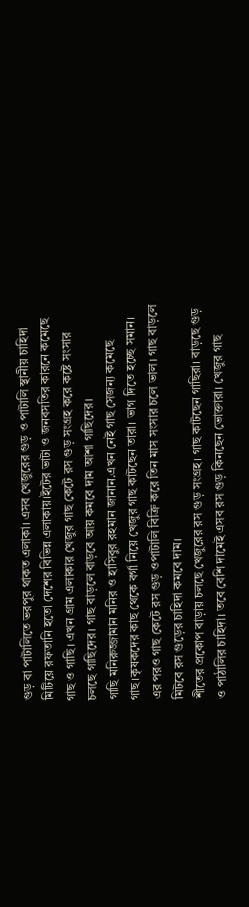গুড় বা পাটালিতে ভরপুর থাকত এলাকা। এসব খেজুরের গুড় ও পাটালি স্থানীয় চাহিদা মিটিয়ে রফতানি হতো দেশের বিভিন্ন এলাকায়।ইটের ভাটা ও জনবসতির কারনে কমেছে গাছ ও গাছি। এখন গ্রাম এলাকার খেজুর গাছ কেটে রস গুড় সংগ্রহ করে কষ্টে সংসার চলছে গাছিদের। গাছ বাড়লে বাড়বে আয় কমবে দাম আশা গাছিদের।
গাছি মনিরুজ্জামান মনির ও হাসিবুর রহমান জানান.এখন নেই গাছ সেজন্য কমেছে গাছ।কৃষকদের কাছ থেকে বর্গা নিয়ে খেজুর গাছ কাটছেন তারা। ভাগ দিতে হচ্ছে সমান। এর পরও গাছ কেটে রস গুড় ওপাটালি বিক্রি করে তিন মাস সংসার চলে ভাল। গাছ বাড়লে মিটবে রস গুড়ের চাহিদা কমবে দাম।
শীতের প্রকোপ বাড়ায় চলছে খেজুরের রস গুড় সংগ্রহ। গাছ কাটছেন গাছিরা। বাড়ছে গুড় ও পাঠালির চাহিদা। তবে বেশি দামেই এসব রস গুড় কিনছেন ভোক্তারা। খেজুর গাছ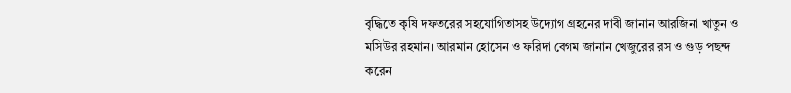বৃদ্ধিতে কৃষি দফতরের সহযোগিতাসহ উদ্যোগ গ্রহনের দাবী জানান আরজিনা খাতুন ও মসিউর রহমান। আরমান হোসেন ও ফরিদা বেগম জানান খেজুরের রস ও গুড় পছন্দ করেন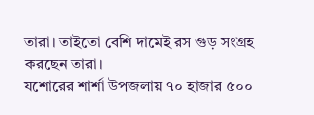তারা। তাইতো বেশি দামেই রস গুড় সংগ্রহ করছেন তারা।
যশোরের শার্শা উপজলায় ৭০ হাজার ৫০০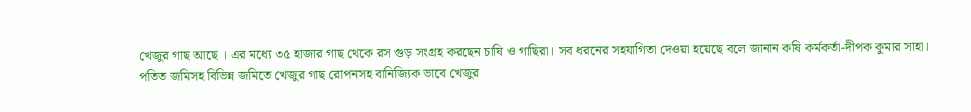খেজুর গাছ আছে । এর মধ্যে ৩৫ হাজার গাছ থেকে রস গুড় সংগ্রহ করছেন চাষি ও গাছিরা। সব ধরনের সহযাগিতা দেওয়া হয়েছে বলে জানান কষি কর্মকর্তা-দীপক কুমার সাহা।
পতিত জমিসহ বিভিন্ন জমিতে খেজুর গাছ রোপনসহ বানিজ্যিক ভাবে খেজুর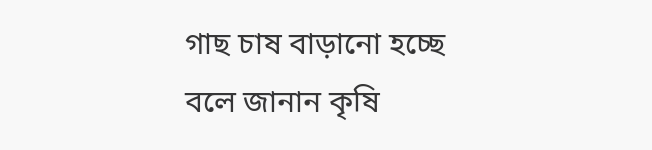গাছ চাষ বাড়ানো হচ্ছে বলে জানান কৃষি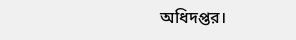অধিদপ্তর।